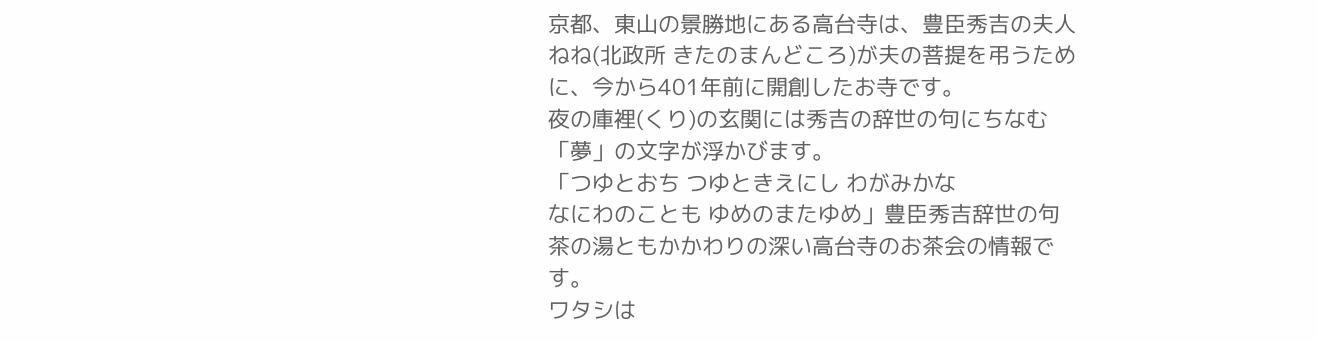京都、東山の景勝地にある高台寺は、豊臣秀吉の夫人ねね(北政所 きたのまんどころ)が夫の菩提を弔うために、今から401年前に開創したお寺です。
夜の庫裡(くり)の玄関には秀吉の辞世の句にちなむ「夢」の文字が浮かびます。
「つゆとおち つゆときえにし わがみかな
なにわのことも ゆめのまたゆめ」豊臣秀吉辞世の句
茶の湯ともかかわりの深い高台寺のお茶会の情報です。
ワタシは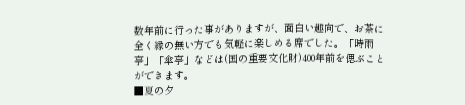数年前に行った事がありますが、面白い趣向で、お茶に全く縁の無い方でも気軽に楽しめる席でした。「時雨亭」「傘亭」などは(国の重要文化財)400年前を偲ぶことができます。
■夏の夕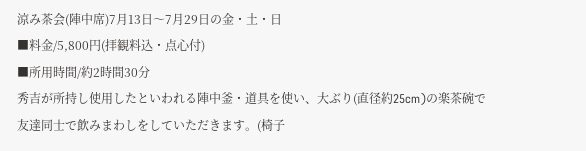涼み茶会(陣中席)7月13日〜7月29日の金・土・日
■料金/5,800円(拝観料込・点心付)
■所用時間/約2時間30分
秀吉が所持し使用したといわれる陣中釜・道具を使い、大ぶり(直径約25cm)の楽茶碗で友達同士で飲みまわしをしていただきます。(椅子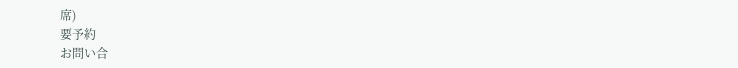席)
要予約
お問い合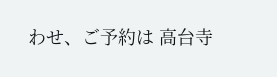わせ、ご予約は 高台寺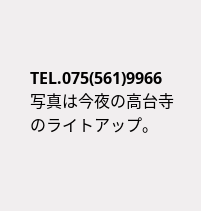TEL.075(561)9966
写真は今夜の高台寺のライトアップ。